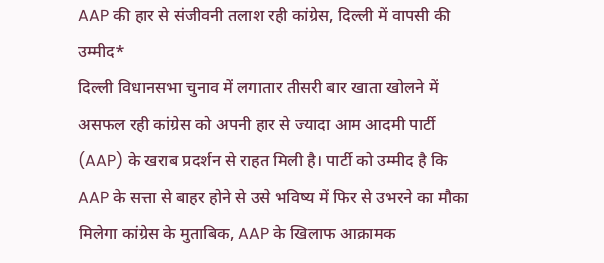AAP की हार से संजीवनी तलाश रही कांग्रेस, दिल्ली में वापसी की उम्मीद*
दिल्ली विधानसभा चुनाव में लगातार तीसरी बार खाता खोलने में असफल रही कांग्रेस को अपनी हार से ज्यादा आम आदमी पार्टी (AAP) के खराब प्रदर्शन से राहत मिली है। पार्टी को उम्मीद है कि AAP के सत्ता से बाहर होने से उसे भविष्य में फिर से उभरने का मौका मिलेगा कांग्रेस के मुताबिक, AAP के खिलाफ आक्रामक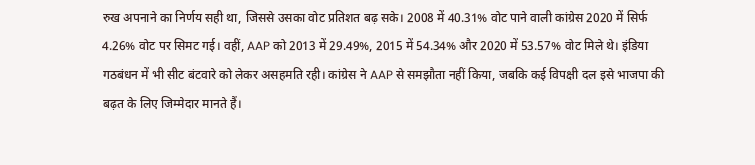रुख अपनाने का निर्णय सही था, जिससे उसका वोट प्रतिशत बढ़ सके। 2008 में 40.31% वोट पाने वाली कांग्रेस 2020 में सिर्फ 4.26% वोट पर सिमट गई। वहीं, AAP को 2013 में 29.49%, 2015 में 54.34% और 2020 में 53.57% वोट मिले थे। इंडिया गठबंधन में भी सीट बंटवारे को लेकर असहमति रही। कांग्रेस ने AAP से समझौता नहीं किया, जबकि कई विपक्षी दल इसे भाजपा की बढ़त के लिए जिम्मेदार मानते हैं।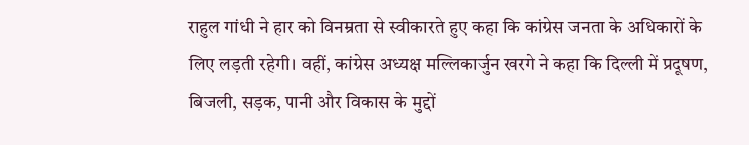राहुल गांधी ने हार को विनम्रता से स्वीकारते हुए कहा कि कांग्रेस जनता के अधिकारों के लिए लड़ती रहेगी। वहीं, कांग्रेस अध्यक्ष मल्लिकार्जुन खरगे ने कहा कि दिल्ली में प्रदूषण, बिजली, सड़क, पानी और विकास के मुद्दों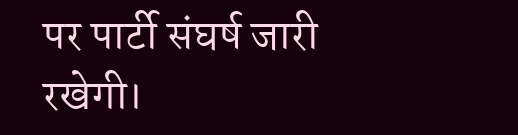पर पार्टी संघर्ष जारी रखेगी।